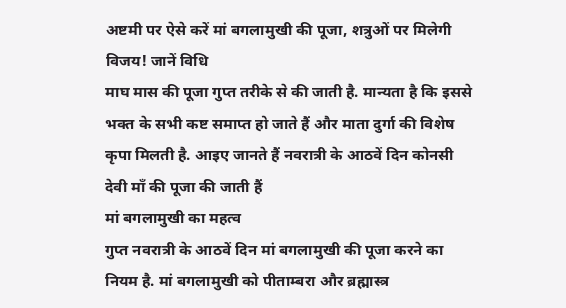अष्टमी पर ऐसे करें मां बगलामुखी की पूजा, शत्रुओं पर मिलेगी विजय! जानें विधि
माघ मास की पूजा गुप्त तरीके से की जाती है. मान्यता है कि इससे भक्त के सभी कष्ट समाप्त हो जाते हैं और माता दुर्गा की विशेष कृपा मिलती है. आइए जानते हैं नवरात्री के आठवें दिन कोनसी देवी माँ की पूजा की जाती हैं
मां बगलामुखी का महत्व
गुप्त नवरात्री के आठवें दिन मां बगलामुखी की पूजा करने का नियम है. मां बगलामुखी को पीताम्बरा और ब्रह्मास्त्र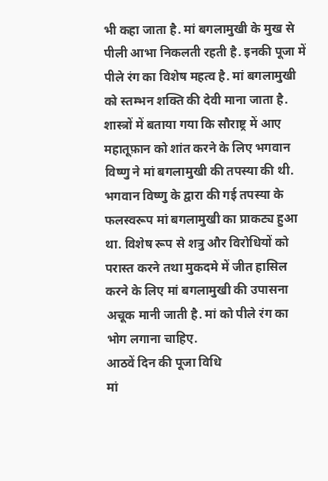भी कहा जाता है. मां बगलामुखी के मुख से पीली आभा निकलती रहती है. इनकी पूजा में पीले रंग का विशेष महत्व है. मां बगलामुखी को स्तम्भन शक्ति की देवी माना जाता है. शास्त्रों में बताया गया कि सौराष्ट्र में आए महातूफ़ान को शांत करने के लिए भगवान विष्णु ने मां बगलामुखी की तपस्या की थी. भगवान विष्णु के द्वारा की गई तपस्या के फलस्वरूप मां बगलामुखी का प्राकट्य हुआ था. विशेष रूप से शत्रु और विरोधियों को परास्त करने तथा मुकदमे में जीत हासिल करने के लिए मां बगलामुखी की उपासना अचूक मानी जाती है. मां को पीले रंग का भोग लगाना चाहिए.
आठवें दिन की पूजा विधि
मां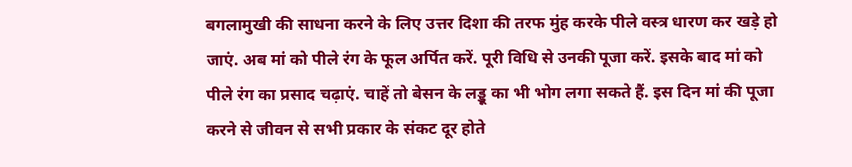बगलामुखी की साधना करने के लिए उत्तर दिशा की तरफ मुंह करके पीले वस्त्र धारण कर खड़े हो जाएं. अब मां को पीले रंग के फूल अर्पित करें. पूरी विधि से उनकी पूजा करें. इसके बाद मां को पीले रंग का प्रसाद चढ़ाएं. चाहें तो बेसन के लड्डू का भी भोग लगा सकते हैं. इस दिन मां की पूजा करने से जीवन से सभी प्रकार के संकट दूर होते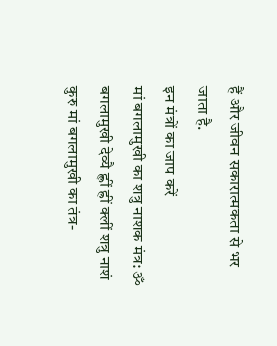हैं और जीवन सकारात्मकता से भर जाता है.
इन मंत्रों का जाप करें
मां बगलामुखी का शत्रु नाशक मंत्र: ॐ बगलामुखी देव्यै ह्लीं ह्रीं क्लीं शत्रु नाशं कुरु मां बगलामुखी का तंत्र-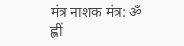मंत्र नाशक मंत्र: ॐ ह्लीं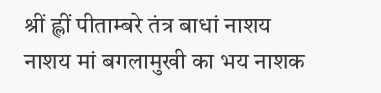श्रीं ह्लीं पीताम्बरे तंत्र बाधां नाशय नाशय मां बगलामुखी का भय नाशक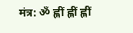मंत्र: ॐ ह्लीं ह्लीं ह्लीं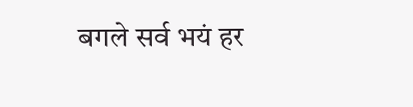बगले सर्व भयं हर